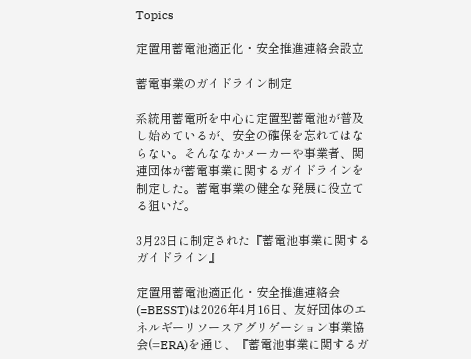Topics

定置用蓄電池適正化・安全推進連絡会設立

蓄電事業のガイドライン制定

系統用蓄電所を中心に定置型蓄電池が普及し始めているが、安全の確保を忘れてはならない。そんななかメーカーや事業者、関連団体が蓄電事業に関するガイドラインを制定した。蓄電事業の健全な発展に役立てる狙いだ。

3月23日に制定された『蓄電池事業に関するガイドライン』

定置用蓄電池適正化・安全推進連絡会(=BESST)は2026年4月16日、友好団体のエネルギーリソースアグリゲーション事業協会(=ERA)を通じ、『蓄電池事業に関するガ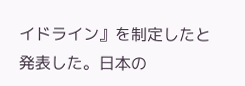イドライン』を制定したと発表した。日本の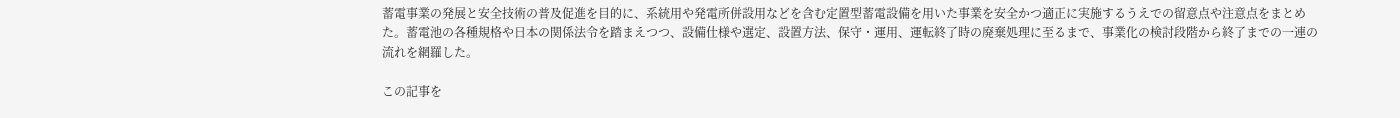蓄電事業の発展と安全技術の普及促進を目的に、系統用や発電所併設用などを含む定置型蓄電設備を用いた事業を安全かつ適正に実施するうえでの留意点や注意点をまとめた。蓄電池の各種規格や日本の関係法令を踏まえつつ、設備仕様や選定、設置方法、保守・運用、運転終了時の廃棄処理に至るまで、事業化の検討段階から終了までの一連の流れを網羅した。

この記事を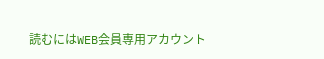読むにはWEB会員専用アカウント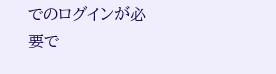でのログインが必要で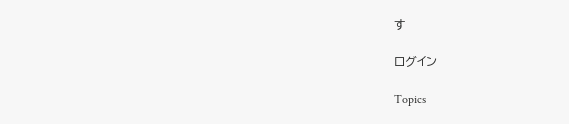す

ログイン

Topics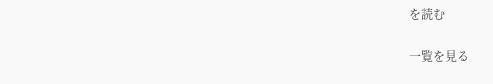を読む

一覧を見る